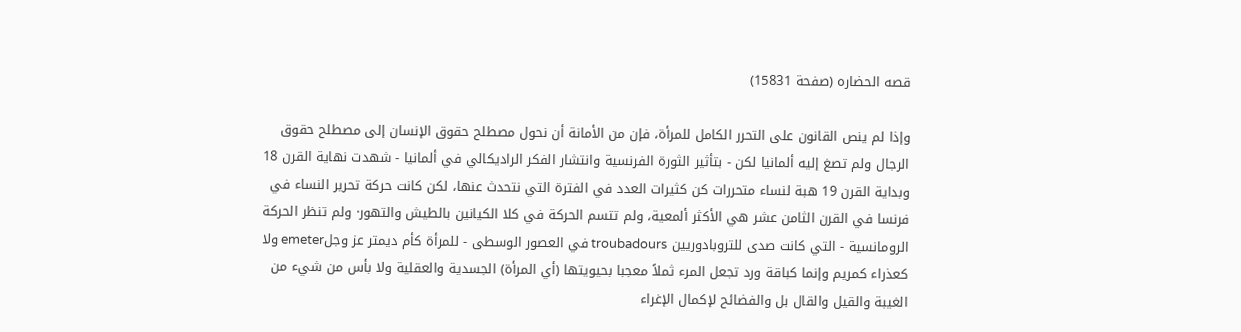قصه الحضاره (صفحة 15831)

وإذا لم ينص القانون على التحرر الكامل للمرأة، فإن من الأمانة أن نحول مصطلح حقوق الإنسان إلى مصطلح حقوق الرجال ولم تصغ إليه ألمانيا لكن - بتأثير الثورة الفرنسية وانتشار الفكر الراديكالي في ألمانيا - شهدت نهاية القرن 18 وبداية القرن 19 هبة لنساء متحررات كن كثيرات العدد في الفترة التي نتحدث عنها، لكن كانت حركة تحرير النساء في فرنسا في القرن الثامن عشر هي الأكثر ألمعية، ولم تتسم الحركة في كلا الكيانين بالطيش والتهور· ولم تنظر الحركة الرومانسية - التي كانت صدى للتروبادوريين troubadours في العصور الوسطى - للمرأة كأم ديمتر عز وجلemeter ولا كعذراء كمريم وإنما كباقة ورد تجعل المرء ثملاً معجبا بحيويتها (أي المرأة) الجسدية والعقلية ولا بأس من شيء من الغيبة والقيل والقال بل والفضائح لإكمال الإغراء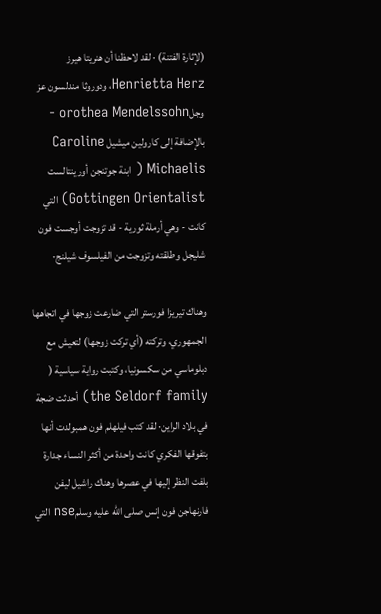(لإثارة الفتنة) · لقد لاحظنا أن هنريتا هيرز Henrietta Herz، ودوروثا مندلسون عز وجلorothea Mendelssohn - بالإضافة إلى كارولين ميشيل Caroline Michaelis ( ابنة جوتنجن أورينتالست Gottingen Orientalist) التي كانت - وهي أرملة ثورية - قد تزوجت أوجست فون شليجل وطلقته وتزوجت من الفيلسوف شيلنج·

وهناك تيريزا فورستر التي ضارعت زوجها في اتجاهها الجمهوري، وتركته (أي تركت زوجها) لتعيش مع دبلوماسي من سكسونيا، وكتبت رواية سياسية ( the Seldorf family) أحدثت ضجة في بلاد الراين· لقد كتب فيلهلم فون همبولدت أنها بتفوقها الفكري كانت واحدة من أكثر النساء جدارة بلفت النظر إليها في عصرها وهناك راشيل ليفن فارنهاجن فون إنس صلى الله عليه وسلمnse التي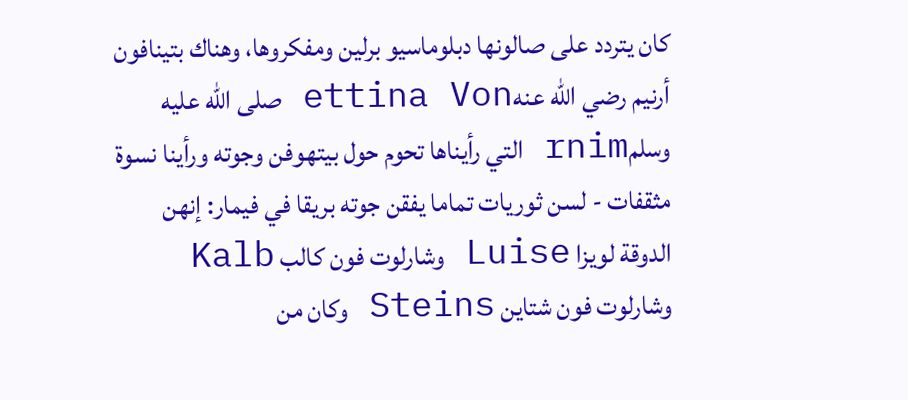كان يتردد على صالونها دبلوماسيو برلين ومفكروها، وهناك بتينافون أرنيم رضي الله عنهettina Von صلى الله عليه وسلمrnim التي رأيناها تحوم حول بيتهوفن وجوته ورأينا نسوة مثقفات - لسن ثوريات تماما يفقن جوته بريقا في فيمار: إنهن الدوقة لويزا Luise وشارلوت فون كالب Kalb وشارلوت فون شتاين Steins وكان من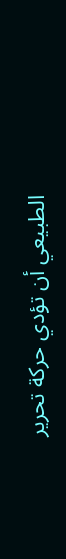الطبيعي أن تؤدي حركة تحرير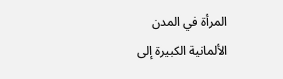المرأة في المدن الألمانية الكبيرة إلى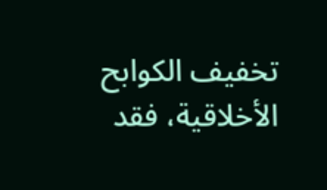تخفيف الكوابح الأخلاقية، فقد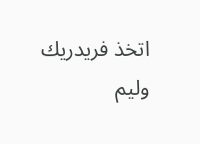اتخذ فريدريك وليم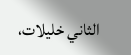الثاني خليلات،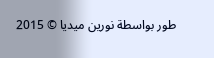طور بواسطة نورين ميديا © 2015